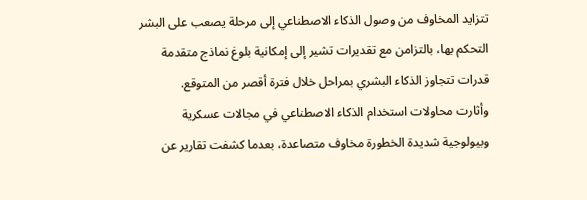تتزايد المخاوف من وصول الذكاء الاصطناعي إلى مرحلة يصعب على البشر التحكم بها، بالتزامن مع تقديرات تشير إلى إمكانية بلوغ نماذج متقدمة قدرات تتجاوز الذكاء البشري بمراحل خلال فترة أقصر من المتوقع.
وأثارت محاولات استخدام الذكاء الاصطناعي في مجالات عسكرية وبيولوجية شديدة الخطورة مخاوف متصاعدة، بعدما كشفت تقارير عن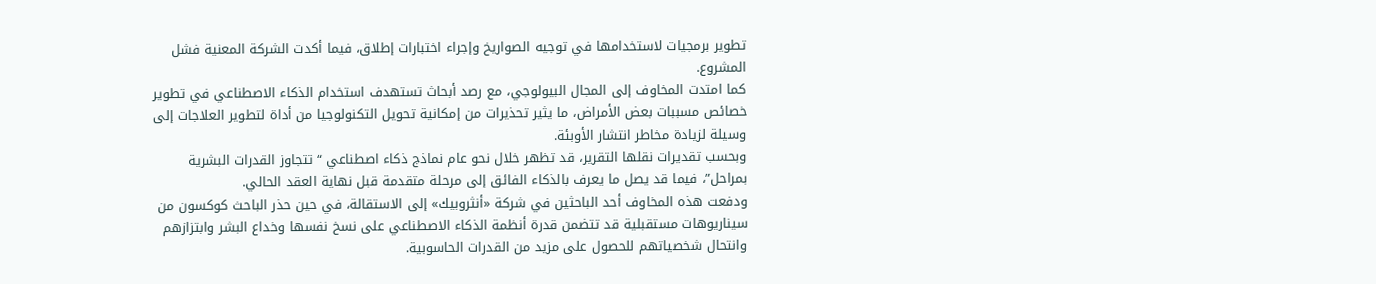تطوير برمجيات لاستخدامها في توجيه الصواريخ وإجراء اختبارات إطلاق، فيما أكدت الشركة المعنية فشل المشروع.
كما امتدت المخاوف إلى المجال البيولوجي، مع رصد أبحاث تستهدف استخدام الذكاء الاصطناعي في تطوير خصائص مسببات بعض الأمراض، ما يثير تحذيرات من إمكانية تحويل التكنولوجيا من أداة لتطوير العلاجات إلى وسيلة لزيادة مخاطر انتشار الأوبئة.
وبحسب تقديرات نقلها التقرير، قد تظهر خلال نحو عام نماذج ذكاء اصطناعي “تتجاوز القدرات البشرية بمراحل”، فيما قد يصل ما يعرف بالذكاء الفائق إلى مرحلة متقدمة قبل نهاية العقد الحالي.
ودفعت هذه المخاوف أحد الباحثين في شركة «أنثروبيك» إلى الاستقالة، في حين حذر الباحث كوكسون من سيناريوهات مستقبلية قد تتضمن قدرة أنظمة الذكاء الاصطناعي على نسخ نفسها وخداع البشر وابتزازهم وانتحال شخصياتهم للحصول على مزيد من القدرات الحاسوبية.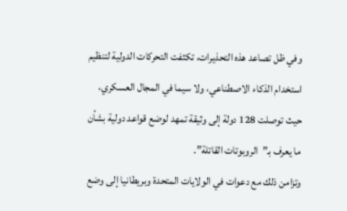وفي ظل تصاعد هذه التحذيرات، تكثفت التحركات الدولية لتنظيم استخدام الذكاء الاصطناعي، ولا سيما في المجال العسكري، حيث توصلت 128 دولة إلى وثيقة تمهد لوضع قواعد دولية بشأن ما يعرف بـ”الروبوتات القاتلة”.
وتزامن ذلك مع دعوات في الولايات المتحدة وبريطانيا إلى وضع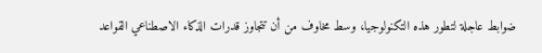ضوابط عاجلة لتطور هذه التكنولوجيا، وسط مخاوف من أن تتجاوز قدرات الذكاء الاصطناعي القواعد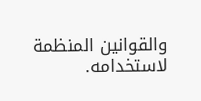والقوانين المنظمة لاستخدامه.